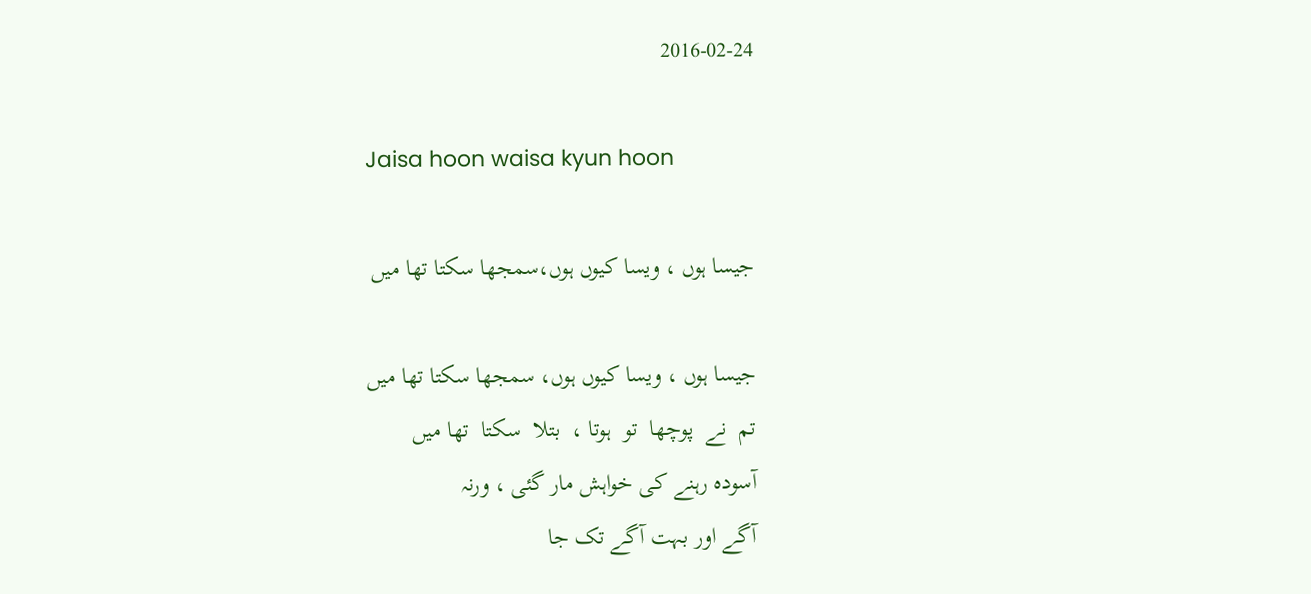2016-02-24

Jaisa hoon waisa kyun hoon

جیسا ہوں ، ویسا کیوں ہوں،سمجھا سکتا تھا میں

جیسا ہوں ، ویسا کیوں ہوں، سمجھا سکتا تھا میں
تم  نے  پوچھا  تو  ہوتا ،  بتلا  سکتا  تھا میں
آسودہ رہنے کی خواہش مار گئی ، ورنہ
آگے اور بہت آگے تک جا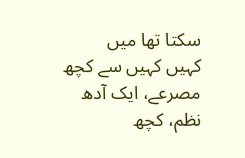سکتا تھا میں
کہیں کہیں سے کچھ مصرعے، ایک آدھ نظم، کچھ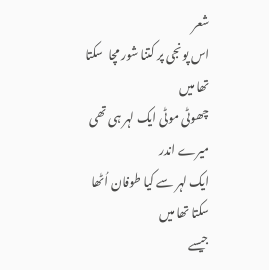شعر
اس پونجی پر کتنا شور مچا  سکتا تھا میں
چھوٹی موٹی ایک لہر ہی تھی میرے اندر
ایک لہر سے کیا طوفان اُٹھا سکتا تھا میں
جیسے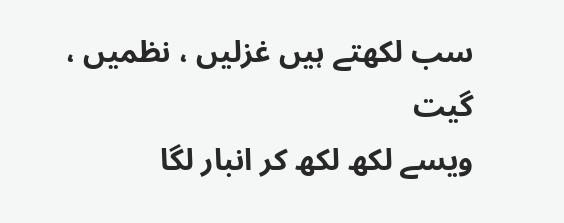سب لکھتے ہیں غزلیں ، نظمیں ، گیت
ویسے لکھ لکھ کر انبار لگا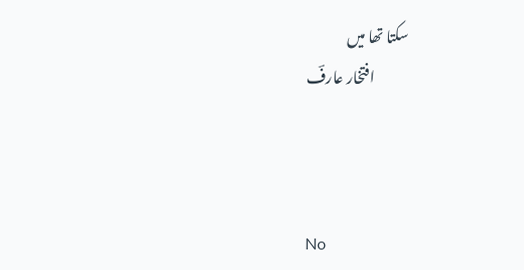سکتا تھا میں
            افتخار عارفؔ



No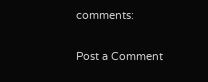comments:

Post a Comment